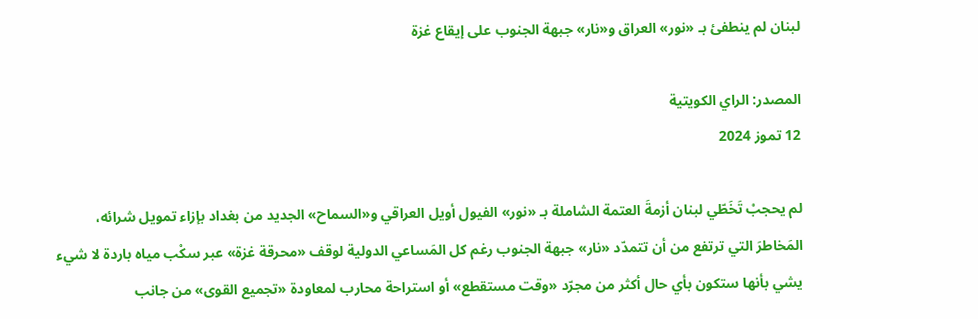لبنان لم ينطفئ بـ «نور» العراق و«نار» جبهة الجنوب على إيقاع غزة

المصدر: الراي الكويتية
12 تموز 2024

لم يحجبْ تَخَطّي لبنان أزمةَ العتمة الشاملة بـ «نور» الفيول أويل العراقي و«السماح» الجديد من بغداد بإزاء تمويل شرائه، المَخاطرَ التي ترتفع من أن تتمدّد «نار» جبهة الجنوب رغم كل المَساعي الدولية لوقف «محرقة غزة» عبر سكْب مياه باردة لا شيء يشي بأنها ستكون بأي حال أكثر من مجرّد «وقت مستقطع» أو استراحة محارب لمعاودة «تجميع القوى» من جانب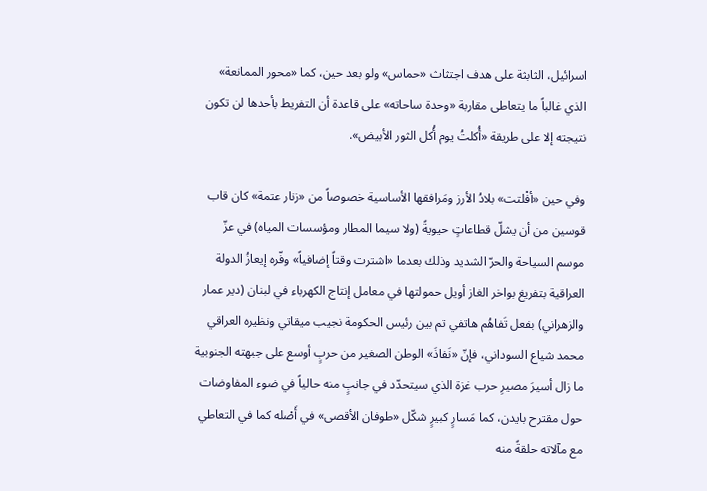اسرائيل، الثابثة على هدف اجتثاث «حماس» ولو بعد حين، كما «محور الممانعة» الذي غالباً ما يتعاطى مقاربة «وحدة ساحاته» على قاعدة أن التفريط بأحدها لن تكون نتيجته إلا على طريقة «أُكلتُ يوم أُكل الثور الأبيض».

وفي حين «أفْلتت» بلادُ الأرز ومَرافقها الأساسية خصوصاً من «زنار عتمة» كان قاب قوسين من أن يشلّ قطاعاتٍ حيويةً (ولا سيما المطار ومؤسسات المياه) في عزّ موسم السياحة والحرّ الشديد وذلك بعدما «اشترت وقتاً إضافياً» وفّره إيعازُ الدولة العراقية بتفريغ بواخر الغاز أويل حمولتها في معامل إنتاج الكهرباء في لبنان (دير عمار والزهراني) بفعل تَفاهُم هاتفي تم بين رئيس الحكومة نجيب ميقاتي ونظيره العراقي محمد شياع السوداني، فإنّ «نَفاذَ» الوطن الصغير من حربٍ أوسع على جبهته الجنوبية ما زال أسيرَ مصيرِ حرب غزة الذي سيتحدّد في جانبٍ منه حالياً في ضوء المفاوضات حول مقترح بايدن، كما مَسارٍ كبيرٍ شكّل «طوفان الأقصى» في أَصْله كما في التعاطي مع مآلاته حلقةً منه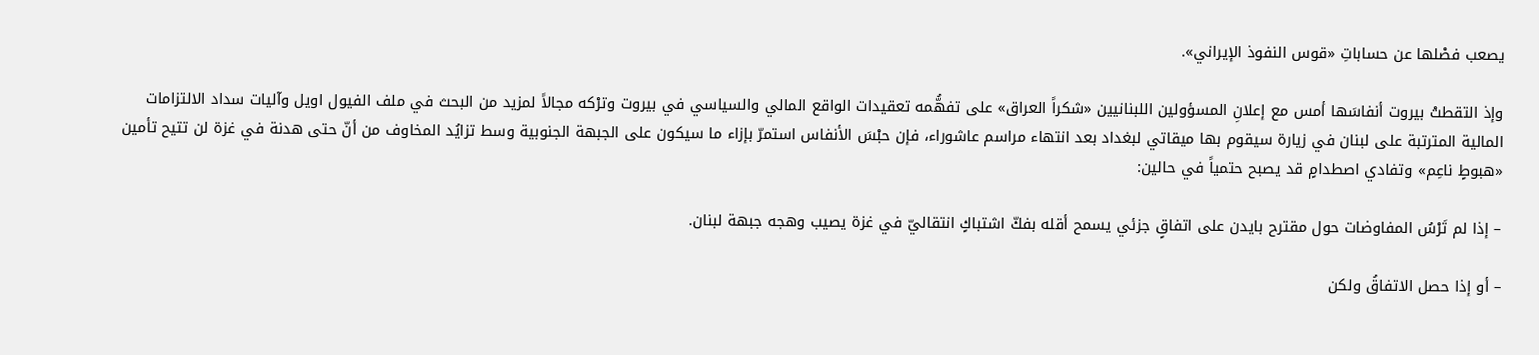يصعب فصْلها عن حساباتِ «قوس النفوذ الإيراني».

وإذ التقطتْ بيروت أنفاسَها أمس مع إعلانِ المسؤولين اللبنانيين «شكراً العراق» على تفهُّمه تعقيدات الواقع المالي والسياسي في بيروت وترْكه مجالاً لمزيد من البحث في ملف الفيول اويل وآليات سداد الالتزامات المالية المترتبة على لبنان في زيارة سيقوم بها ميقاتي لبغداد بعد انتهاء مراسم عاشوراء، فإن حبْسَ الأنفاس استمرّ بإزاء ما سيكون على الجبهة الجنوبية وسط تزايُد المخاوف من أنّ حتى هدنة في غزة لن تتيح تأمين «هبوطٍ ناعِم» وتفادي اصطدامٍ قد يصبح حتمياً في حالين:

– إذا لم تَرْسُ المفاوضات حول مقترح بايدن على اتفاقٍ جزئي يسمح أقله بفكّ اشتباكٍ انتقاليّ في غزة يصيب وهجه جبهة لبنان.

– أو إذا حصل الاتفاقُ ولكن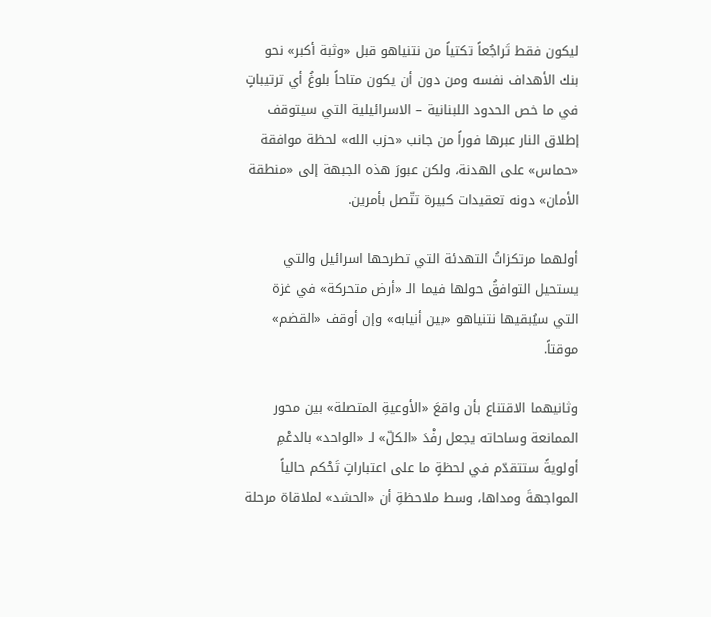ليكون فقط تَراجُعاً تكتياً من نتنياهو قبل «وثبة أكبر» نحو بنك الأهداف نفسه ومن دون أن يكون متاحاً بلوغُ أي ترتيباتٍ في ما خص الحدود اللبنانية – الاسرائيلية التي سيتوقف إطلاق النار عبرها فوراً من جانب «حزب الله» لحظة موافقة «حماس» على الهدنة، ولكن عبورَ هذه الجبهة إلى «منطقة الأمان» دونه تعقيدات كبيرة تتّصل بأمرين.

أولهما مرتكزاتُ التهدئة التي تطرحها اسرائيل والتي يستحيل التوافقُ حولها فيما الـ «أرض متحركة» في غزة التي سيُبقيها نتنياهو «بين أنيابه» وإن أوقف «القضم» موقتاً.

وثانيهما الاقتناع بأن واقعَ «الأوعيةِ المتصلة» بين محور الممانعة وساحاته يجعل رفْدَ «الكلّ» لـ «الواحد» بالدعْمِ أولويةً ستتقدّم في لحظةٍ ما على اعتباراتٍ تَحْكم حالياً المواجهةَ ومداها، وسط ملاحظةِ أن «الحشد» لملاقاة مرحلة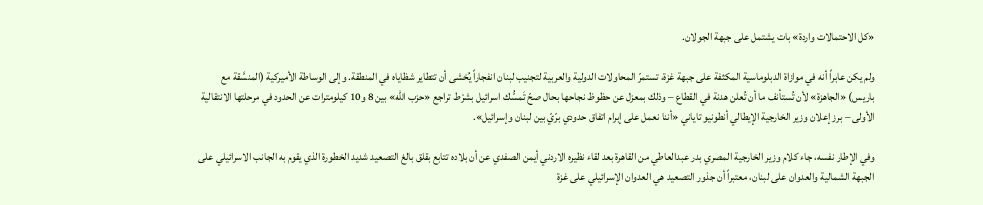«كل الاحتمالات واردة» بات يشتمل على جبهة الجولان.

ولم يكن عابراً أنه في موازاة الدبلوماسية المكثفة على جبهة غزة، تستمرّ المحاولات الدولية والعربية لتجنيب لبنان انفجاراً يُخشى أن تتطاير شظاياه في المنطقة. وإلى الوساطة الأميركية (المنسَّقة مع باريس) «الجاهزة» لأن تُستأنف ما أن تُعلن هدنة في القطاع – وذلك بمعزل عن حظوظ نجاحها بحال صحّ تَمسُّك اسرائيل بشرْط تراجع «حزب الله» بين 8 و10 كيلومترات عن الحدود في مرحلتها الانتقالية الأولى – برز إعلان وزير الخارجية الإيطالي أنطونيو تاياني «أننا نعمل على إبرام اتفاق حدودي برّيّ بين لبنان وإسرائيل».

وفي الإطار نفسه، جاء كلام وزير الخارجية المصري بدر عبدالعاطي من القاهرة بعد لقاء نظيره الاردني أيمن الصفدي عن أن بلاده تتابع بقلق بالغ التصعيد شديد الخطورة الذي يقوم به الجانب الاسرائيلي على الجبهة الشمالية والعدوان على لبنان، معتبراً أن جذور التصعيد هي العدوان الإسرائيلي على غزة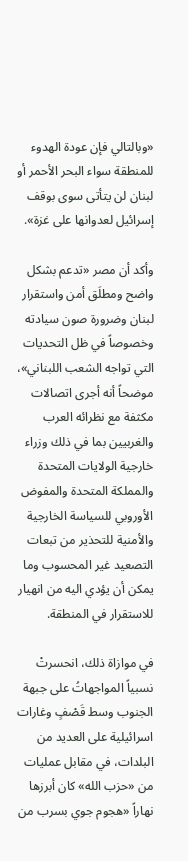«وبالتالي فإن عودة الهدوء للمنطقة سواء البحر الأحمر أو لبنان لن يتأتى سوى بوقف إسرائيل لعدوانها على غزة».

وأكد أن مصر «تدعم بشكل واضح ومطلَق أمن واستقرار لبنان وضرورة صون سيادته وخصوصاً في ظل التحديات التي تواجه الشعب اللبناني»، موضحاً أنه أجرى اتصالات مكثفة مع نظرائه العرب والغربيين بما في ذلك وزراء خارجية الولايات المتحدة والمملكة المتحدة والمفوض الأوروبي للسياسة الخارجية والأمنية للتحذير من تبعات التصعيد غير المحسوب وما يمكن أن يؤدي اليه من انهيار للاستقرار في المنطقة.

في موازاة ذلك، انحسرتْ نسبياً المواجهاتُ على جبهة الجنوب وسط قَصْفٍ وغارات اسرائيلية على العديد من البلدات، في مقابل عمليات من «حزب الله» كان أبرزها نهاراً «هجوم جوي بسرب من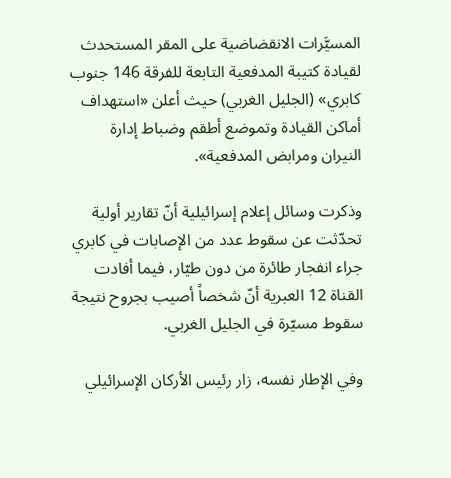المسيَّرات الانقضاضية على المقر المستحدث لقيادة كتيبة المدفعية التابعة للفرقة 146 جنوب كابري» (الجليل الغربي) حيث أعلن «استهداف أماكن القيادة وتموضع أطقم وضباط إدارة النيران ومرابض المدفعية».

وذكرت وسائل إعلام إسرائيلية أنّ تقارير أولية تحدّثت عن سقوط عدد من الإصابات في كابري جراء انفجار طائرة من دون طيّار، فيما أفادت القناة 12 العبرية أنّ شخصاً أصيب بجروح نتيجة سقوط مسيّرة في الجليل الغربي.

وفي الإطار نفسه، زار رئيس الأركان الإسرائيلي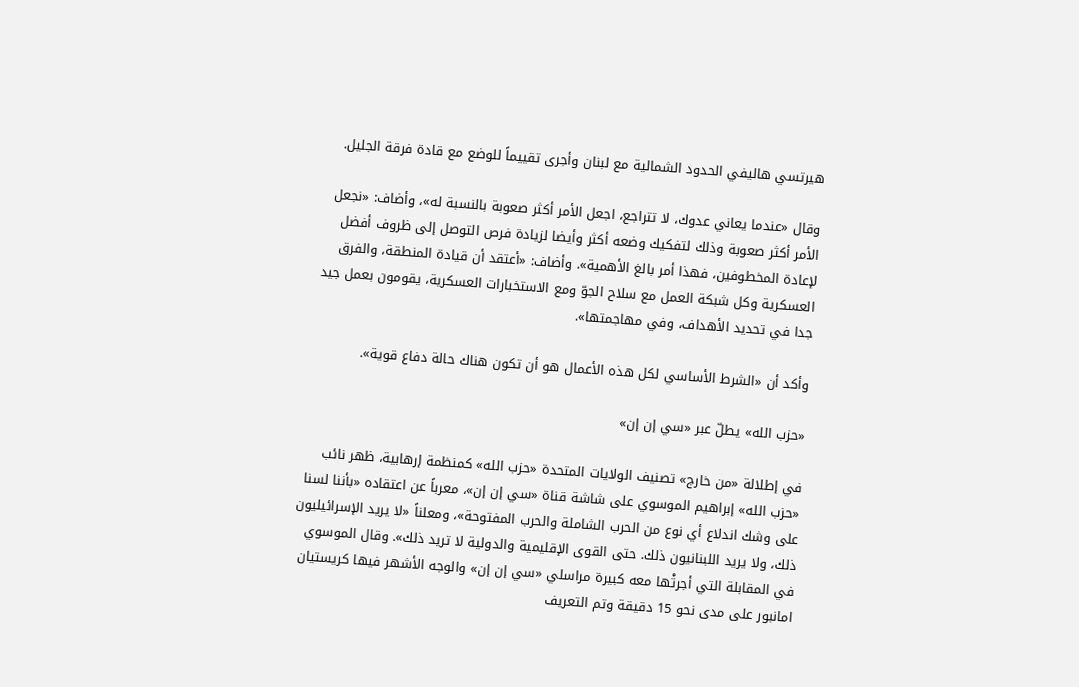هيرتسي هاليفي الحدود الشمالية مع لبنان وأجرى تقييماً للوضع مع قادة فرقة الجليل.

وقال «عندما يعاني عدوك، لا تتراجع، اجعل الأمر أكثر صعوبة بالنسبة له»، وأضاف: «نجعل الأمر أكثر صعوبة وذلك لتفكيك وضعه أكثر وأيضا لزيادة فرص التوصل إلى ظروف أفضل لإعادة المخطوفين، فهذا أمر بالغ الأهمية». وأضاف: «أعتقد أن قيادة المنطقة، والفرق العسكرية وكل شبكة العمل مع سلاح الجوّ ومع الاستخبارات العسكرية، يقومون بعمل جيد جدا في تحديد الأهداف، وفي مهاجمتها».

وأكد أن «الشرط الأساسي لكل هذه الأعمال هو أن تكون هناك حالة دفاع قوية».

«حزب الله» يطلّ عبر «سي إن إن»

في إطلالة «من خارج» تصنيف الولايات المتحدة «حزب الله» كمنظمة إرهابية، ظهر نائب «حزب الله» إبراهيم الموسوي على شاشة قناة «سي إن إن»، معرباً عن اعتقاده «بأننا لسنا على وشك اندلاع أي نوع من الحرب الشاملة والحرب المفتوحة»، ومعلناً «لا يريد الإسرائيليون ذلك، ولا يريد اللبنانيون ذلك. حتى القوى الإقليمية والدولية لا تريد ذلك». وقال الموسوي في المقابلة التي أجرتْها معه كبيرة مراسلي «سي إن إن» والوجه الأشهر فيها كريستيان امانبور على مدى نحو 15 دقيقة وتم التعريف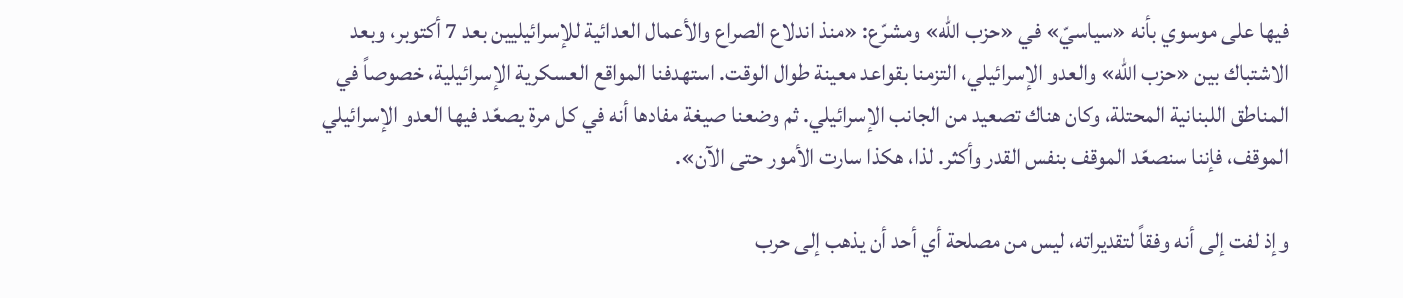فيها على موسوي بأنه «سياسيّ» في «حزب الله» ومشرّع: «منذ اندلاع الصراع والأعمال العدائية للإسرائيليين بعد 7 أكتوبر، وبعد الاشتباك بين «حزب الله» والعدو الإسرائيلي، التزمنا بقواعد معينة طوال الوقت. استهدفنا المواقع العسكرية الإسرائيلية، خصوصاً في المناطق اللبنانية المحتلة، وكان هناك تصعيد من الجانب الإسرائيلي. ثم وضعنا صيغة مفادها أنه في كل مرة يصعّد فيها العدو الإسرائيلي الموقف، فإننا سنصعّد الموقف بنفس القدر وأكثر. لذا، هكذا سارت الأمور حتى الآن».

وإذ لفت إلى أنه وفقاً لتقديراته، ليس من مصلحة أي أحد أن يذهب إلى حرب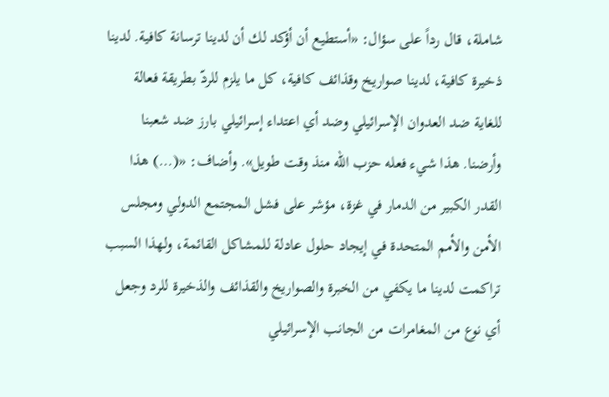شاملة، قال رداً على سؤال: «أستطيع أن أؤكد لك أن لدينا ترسانة كافية. لدينا ذخيرة كافية، لدينا صواريخ وقذائف كافية، كل ما يلزم للردّ بطريقة فعالة للغاية ضد العدوان الإسرائيلي وضد أي اعتداء إسرائيلي بارز ضد شعبنا وأرضنا. هذا شيء فعله حزب الله منذ وقت طويل». وأضاف: «(…) هذا القدر الكبير من الدمار في غزة، مؤشر على فشل المجتمع الدولي ومجلس الأمن والأمم المتحدة في إيجاد حلول عادلة للمشاكل القائمة، ولهذا السبب تراكمت لدينا ما يكفي من الخبرة والصواريخ والقذائف والذخيرة للرد وجعل أي نوع من المغامرات من الجانب الإسرائيلي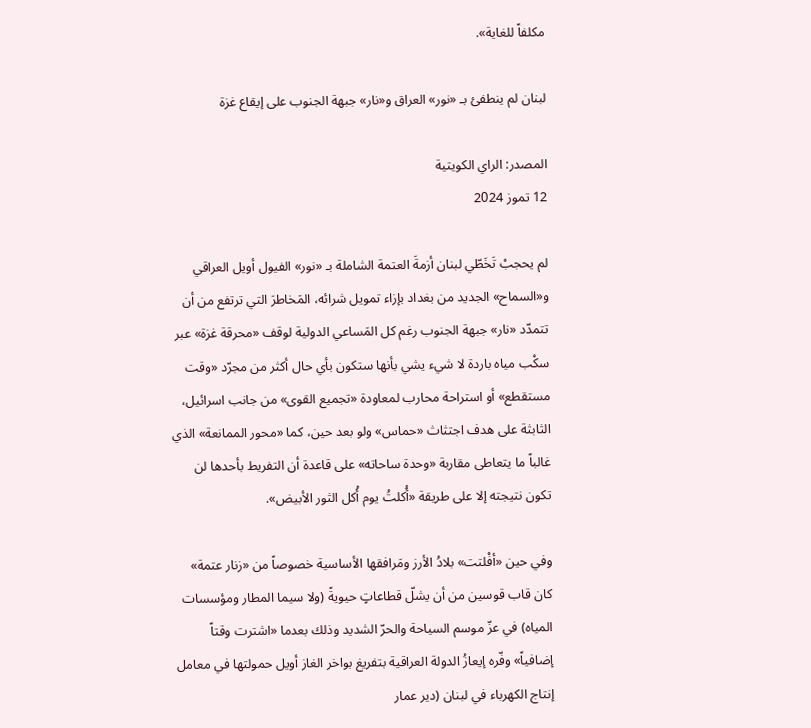مكلفاً للغاية».

لبنان لم ينطفئ بـ «نور» العراق و«نار» جبهة الجنوب على إيقاع غزة

المصدر: الراي الكويتية
12 تموز 2024

لم يحجبْ تَخَطّي لبنان أزمةَ العتمة الشاملة بـ «نور» الفيول أويل العراقي و«السماح» الجديد من بغداد بإزاء تمويل شرائه، المَخاطرَ التي ترتفع من أن تتمدّد «نار» جبهة الجنوب رغم كل المَساعي الدولية لوقف «محرقة غزة» عبر سكْب مياه باردة لا شيء يشي بأنها ستكون بأي حال أكثر من مجرّد «وقت مستقطع» أو استراحة محارب لمعاودة «تجميع القوى» من جانب اسرائيل، الثابثة على هدف اجتثاث «حماس» ولو بعد حين، كما «محور الممانعة» الذي غالباً ما يتعاطى مقاربة «وحدة ساحاته» على قاعدة أن التفريط بأحدها لن تكون نتيجته إلا على طريقة «أُكلتُ يوم أُكل الثور الأبيض».

وفي حين «أفْلتت» بلادُ الأرز ومَرافقها الأساسية خصوصاً من «زنار عتمة» كان قاب قوسين من أن يشلّ قطاعاتٍ حيويةً (ولا سيما المطار ومؤسسات المياه) في عزّ موسم السياحة والحرّ الشديد وذلك بعدما «اشترت وقتاً إضافياً» وفّره إيعازُ الدولة العراقية بتفريغ بواخر الغاز أويل حمولتها في معامل إنتاج الكهرباء في لبنان (دير عمار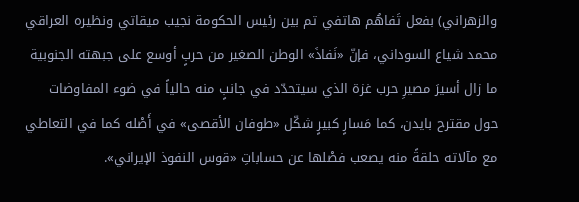والزهراني) بفعل تَفاهُم هاتفي تم بين رئيس الحكومة نجيب ميقاتي ونظيره العراقي محمد شياع السوداني، فإنّ «نَفاذَ» الوطن الصغير من حربٍ أوسع على جبهته الجنوبية ما زال أسيرَ مصيرِ حرب غزة الذي سيتحدّد في جانبٍ منه حالياً في ضوء المفاوضات حول مقترح بايدن، كما مَسارٍ كبيرٍ شكّل «طوفان الأقصى» في أَصْله كما في التعاطي مع مآلاته حلقةً منه يصعب فصْلها عن حساباتِ «قوس النفوذ الإيراني».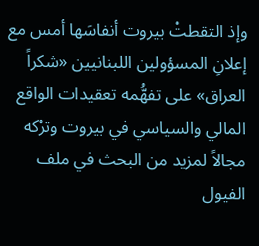وإذ التقطتْ بيروت أنفاسَها أمس مع إعلانِ المسؤولين اللبنانيين «شكراً العراق» على تفهُّمه تعقيدات الواقع المالي والسياسي في بيروت وترْكه مجالاً لمزيد من البحث في ملف الفيول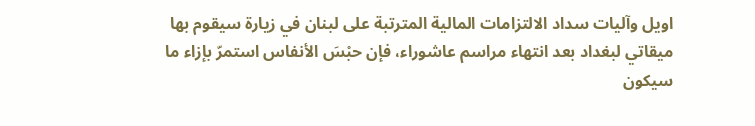اويل وآليات سداد الالتزامات المالية المترتبة على لبنان في زيارة سيقوم بها ميقاتي لبغداد بعد انتهاء مراسم عاشوراء، فإن حبْسَ الأنفاس استمرّ بإزاء ما سيكون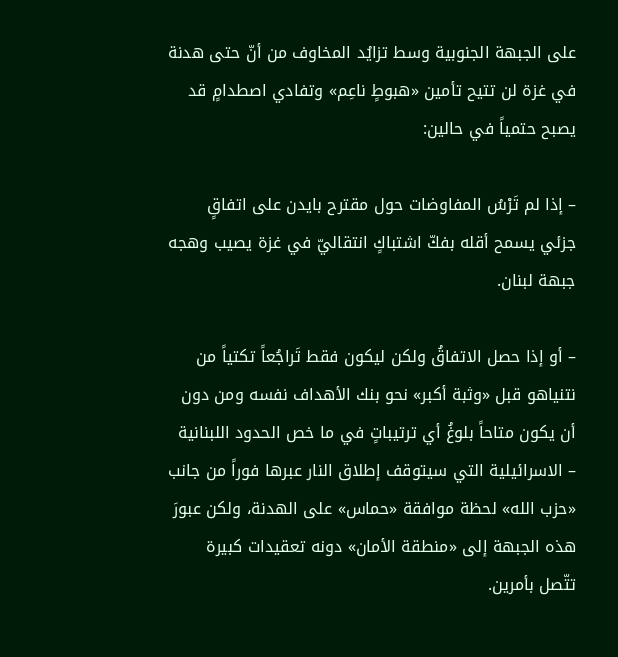على الجبهة الجنوبية وسط تزايُد المخاوف من أنّ حتى هدنة في غزة لن تتيح تأمين «هبوطٍ ناعِم» وتفادي اصطدامٍ قد يصبح حتمياً في حالين:

– إذا لم تَرْسُ المفاوضات حول مقترح بايدن على اتفاقٍ جزئي يسمح أقله بفكّ اشتباكٍ انتقاليّ في غزة يصيب وهجه جبهة لبنان.

– أو إذا حصل الاتفاقُ ولكن ليكون فقط تَراجُعاً تكتياً من نتنياهو قبل «وثبة أكبر» نحو بنك الأهداف نفسه ومن دون أن يكون متاحاً بلوغُ أي ترتيباتٍ في ما خص الحدود اللبنانية – الاسرائيلية التي سيتوقف إطلاق النار عبرها فوراً من جانب «حزب الله» لحظة موافقة «حماس» على الهدنة، ولكن عبورَ هذه الجبهة إلى «منطقة الأمان» دونه تعقيدات كبيرة تتّصل بأمرين.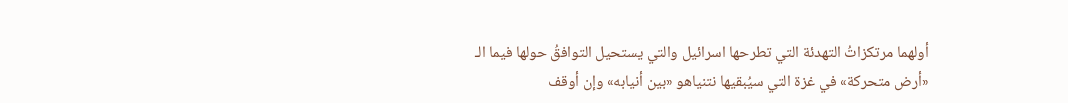أولهما مرتكزاتُ التهدئة التي تطرحها اسرائيل والتي يستحيل التوافقُ حولها فيما الـ «أرض متحركة» في غزة التي سيُبقيها نتنياهو «بين أنيابه» وإن أوقف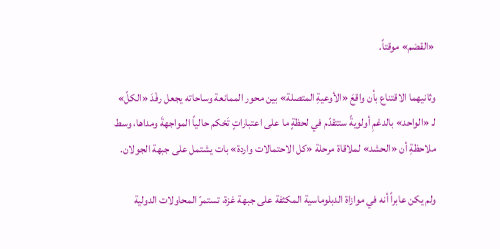«القضم» موقتاً.

وثانيهما الاقتناع بأن واقعَ «الأوعيةِ المتصلة» بين محور الممانعة وساحاته يجعل رفْدَ «الكلّ» لـ «الواحد» بالدعْمِ أولويةً ستتقدّم في لحظةٍ ما على اعتباراتٍ تَحْكم حالياً المواجهةَ ومداها، وسط ملاحظةِ أن «الحشد» لملاقاة مرحلة «كل الاحتمالات واردة» بات يشتمل على جبهة الجولان.

ولم يكن عابراً أنه في موازاة الدبلوماسية المكثفة على جبهة غزة، تستمرّ المحاولات الدولية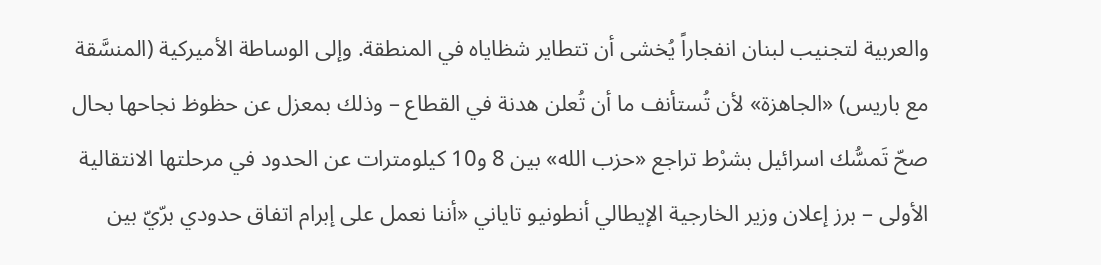والعربية لتجنيب لبنان انفجاراً يُخشى أن تتطاير شظاياه في المنطقة. وإلى الوساطة الأميركية (المنسَّقة مع باريس) «الجاهزة» لأن تُستأنف ما أن تُعلن هدنة في القطاع – وذلك بمعزل عن حظوظ نجاحها بحال صحّ تَمسُّك اسرائيل بشرْط تراجع «حزب الله» بين 8 و10 كيلومترات عن الحدود في مرحلتها الانتقالية الأولى – برز إعلان وزير الخارجية الإيطالي أنطونيو تاياني «أننا نعمل على إبرام اتفاق حدودي برّيّ بين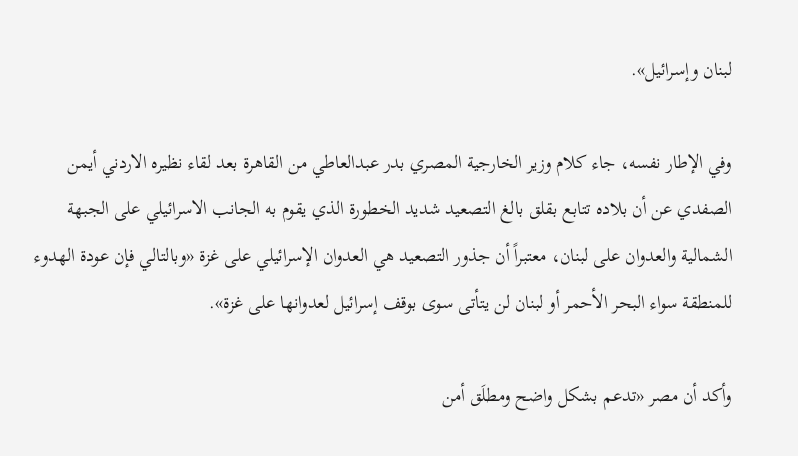لبنان وإسرائيل».

وفي الإطار نفسه، جاء كلام وزير الخارجية المصري بدر عبدالعاطي من القاهرة بعد لقاء نظيره الاردني أيمن الصفدي عن أن بلاده تتابع بقلق بالغ التصعيد شديد الخطورة الذي يقوم به الجانب الاسرائيلي على الجبهة الشمالية والعدوان على لبنان، معتبراً أن جذور التصعيد هي العدوان الإسرائيلي على غزة «وبالتالي فإن عودة الهدوء للمنطقة سواء البحر الأحمر أو لبنان لن يتأتى سوى بوقف إسرائيل لعدوانها على غزة».

وأكد أن مصر «تدعم بشكل واضح ومطلَق أمن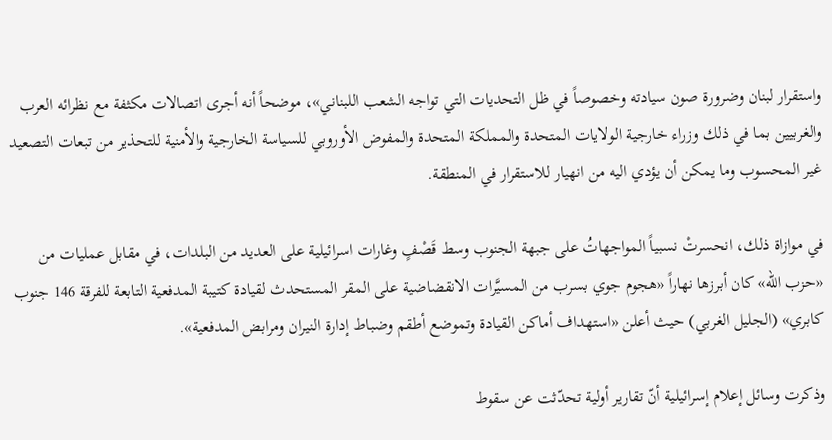واستقرار لبنان وضرورة صون سيادته وخصوصاً في ظل التحديات التي تواجه الشعب اللبناني»، موضحاً أنه أجرى اتصالات مكثفة مع نظرائه العرب والغربيين بما في ذلك وزراء خارجية الولايات المتحدة والمملكة المتحدة والمفوض الأوروبي للسياسة الخارجية والأمنية للتحذير من تبعات التصعيد غير المحسوب وما يمكن أن يؤدي اليه من انهيار للاستقرار في المنطقة.

في موازاة ذلك، انحسرتْ نسبياً المواجهاتُ على جبهة الجنوب وسط قَصْفٍ وغارات اسرائيلية على العديد من البلدات، في مقابل عمليات من «حزب الله» كان أبرزها نهاراً «هجوم جوي بسرب من المسيَّرات الانقضاضية على المقر المستحدث لقيادة كتيبة المدفعية التابعة للفرقة 146 جنوب كابري» (الجليل الغربي) حيث أعلن «استهداف أماكن القيادة وتموضع أطقم وضباط إدارة النيران ومرابض المدفعية».

وذكرت وسائل إعلام إسرائيلية أنّ تقارير أولية تحدّثت عن سقوط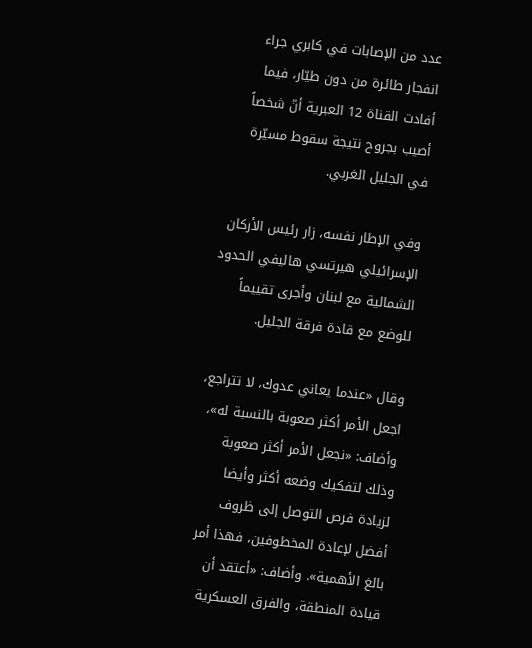عدد من الإصابات في كابري جراء انفجار طائرة من دون طيّار، فيما أفادت القناة 12 العبرية أنّ شخصاً أصيب بجروح نتيجة سقوط مسيّرة في الجليل الغربي.

وفي الإطار نفسه، زار رئيس الأركان الإسرائيلي هيرتسي هاليفي الحدود الشمالية مع لبنان وأجرى تقييماً للوضع مع قادة فرقة الجليل.

وقال «عندما يعاني عدوك، لا تتراجع، اجعل الأمر أكثر صعوبة بالنسبة له»، وأضاف: «نجعل الأمر أكثر صعوبة وذلك لتفكيك وضعه أكثر وأيضا لزيادة فرص التوصل إلى ظروف أفضل لإعادة المخطوفين، فهذا أمر بالغ الأهمية». وأضاف: «أعتقد أن قيادة المنطقة، والفرق العسكرية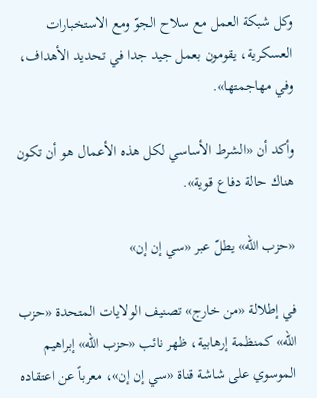وكل شبكة العمل مع سلاح الجوّ ومع الاستخبارات العسكرية، يقومون بعمل جيد جدا في تحديد الأهداف، وفي مهاجمتها».

وأكد أن «الشرط الأساسي لكل هذه الأعمال هو أن تكون هناك حالة دفاع قوية».

«حزب الله» يطلّ عبر «سي إن إن»

في إطلالة «من خارج» تصنيف الولايات المتحدة «حزب الله» كمنظمة إرهابية، ظهر نائب «حزب الله» إبراهيم الموسوي على شاشة قناة «سي إن إن»، معرباً عن اعتقاده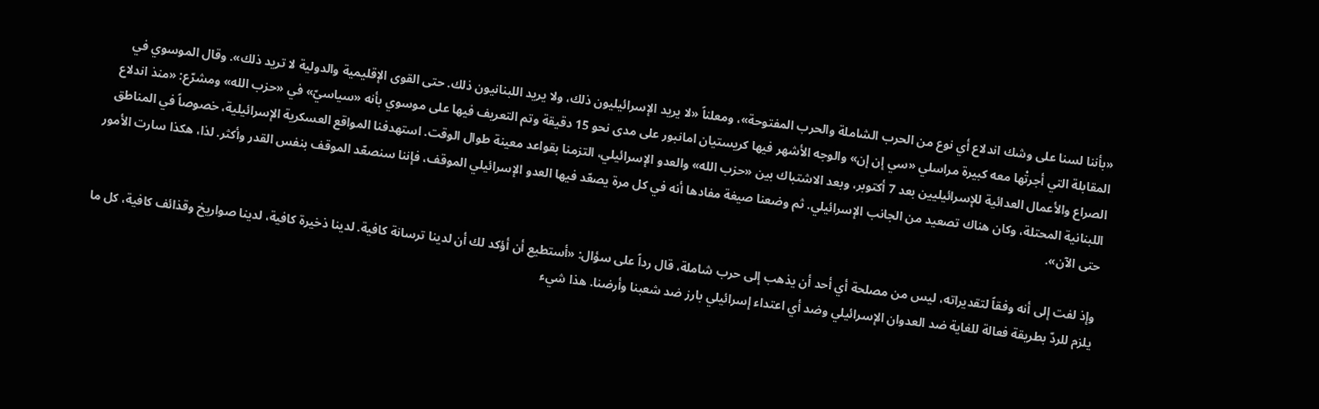«بأننا لسنا على وشك اندلاع أي نوع من الحرب الشاملة والحرب المفتوحة»، ومعلناً «لا يريد الإسرائيليون ذلك، ولا يريد اللبنانيون ذلك. حتى القوى الإقليمية والدولية لا تريد ذلك». وقال الموسوي في المقابلة التي أجرتْها معه كبيرة مراسلي «سي إن إن» والوجه الأشهر فيها كريستيان امانبور على مدى نحو 15 دقيقة وتم التعريف فيها على موسوي بأنه «سياسيّ» في «حزب الله» ومشرّع: «منذ اندلاع الصراع والأعمال العدائية للإسرائيليين بعد 7 أكتوبر، وبعد الاشتباك بين «حزب الله» والعدو الإسرائيلي، التزمنا بقواعد معينة طوال الوقت. استهدفنا المواقع العسكرية الإسرائيلية، خصوصاً في المناطق اللبنانية المحتلة، وكان هناك تصعيد من الجانب الإسرائيلي. ثم وضعنا صيغة مفادها أنه في كل مرة يصعّد فيها العدو الإسرائيلي الموقف، فإننا سنصعّد الموقف بنفس القدر وأكثر. لذا، هكذا سارت الأمور حتى الآن».

وإذ لفت إلى أنه وفقاً لتقديراته، ليس من مصلحة أي أحد أن يذهب إلى حرب شاملة، قال رداً على سؤال: «أستطيع أن أؤكد لك أن لدينا ترسانة كافية. لدينا ذخيرة كافية، لدينا صواريخ وقذائف كافية، كل ما يلزم للردّ بطريقة فعالة للغاية ضد العدوان الإسرائيلي وضد أي اعتداء إسرائيلي بارز ضد شعبنا وأرضنا. هذا شيء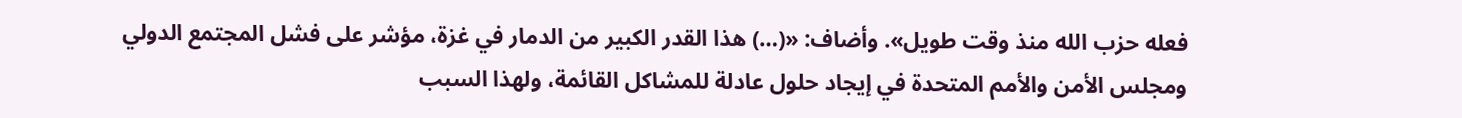فعله حزب الله منذ وقت طويل». وأضاف: «(…) هذا القدر الكبير من الدمار في غزة، مؤشر على فشل المجتمع الدولي ومجلس الأمن والأمم المتحدة في إيجاد حلول عادلة للمشاكل القائمة، ولهذا السبب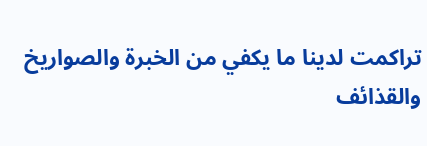تراكمت لدينا ما يكفي من الخبرة والصواريخ والقذائف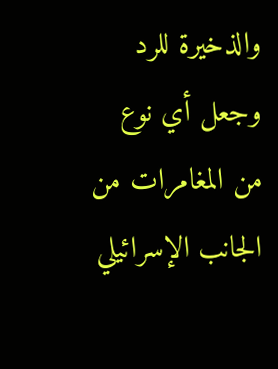والذخيرة للرد وجعل أي نوع من المغامرات من الجانب الإسرائيلي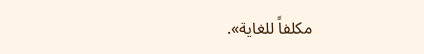مكلفاً للغاية».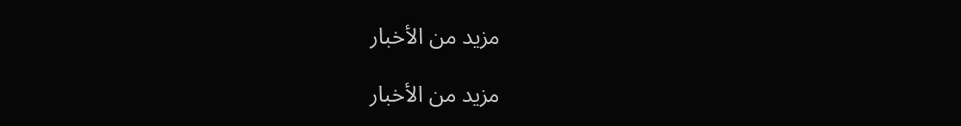مزيد من الأخبار

مزيد من الأخبار